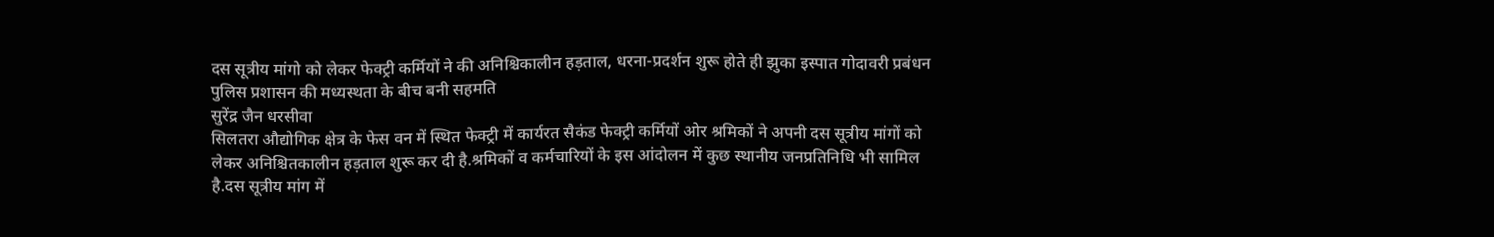दस सूत्रीय मांगो को लेकर फेक्ट्री कर्मियों ने की अनिश्चिकालीन हड़ताल, धरना-प्रदर्शन शुरू होते ही झुका इस्पात गोदावरी प्रबंधन
पुलिस प्रशासन की मध्यस्थता के बीच बनी सहमति
सुरेंद्र जैन धरसीवा
सिलतरा औद्योगिक क्षेत्र के फेस वन में स्थित फेक्ट्री में कार्यरत सैकंड फेक्ट्री कर्मियों ओर श्रमिकों ने अपनी दस सूत्रीय मांगों को लेकर अनिश्चितकालीन हड़ताल शुरू कर दी है.श्रमिकों व कर्मचारियों के इस आंदोलन में कुछ स्थानीय जनप्रतिनिधि भी सामिल है.दस सूत्रीय मांग में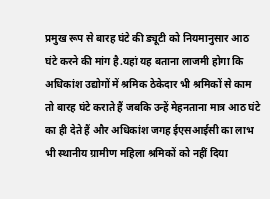प्रमुख रूप से बारह घंटे की ड्यूटी को नियमानुसार आठ घंटे करने की मांग है.यहां यह बताना लाजमी होगा कि अधिकांश उद्योगों में श्रमिक ठेकेदार भी श्रमिकों से काम तो बारह घंटे कराते हैं जबकि उन्हें मेहनताना मात्र आठ घंटे का ही देते हैं और अधिकांश जगह ईएसआईसी का लाभ भी स्थानीय ग्रामीण महिला श्रमिकों को नहीं दिया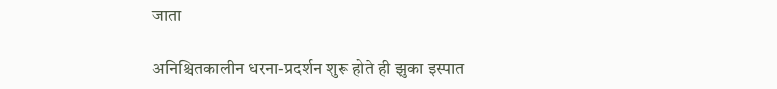जाता

अनिश्चितकालीन धरना-प्रदर्शन शुरू होते ही झुका इस्पात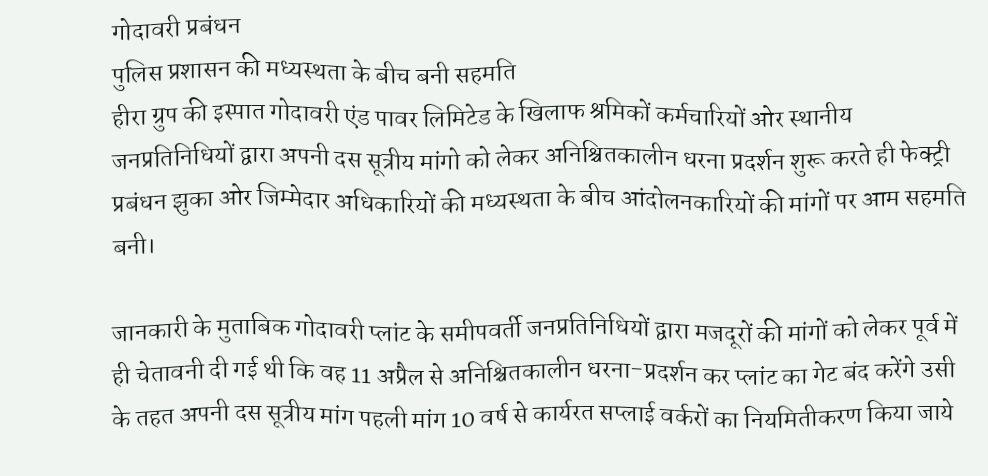गोदावरी प्रबंधन
पुलिस प्रशासन की मध्यस्थता के बीच बनी सहमति
हीरा ग्रुप की इस्पात गोदावरी एंड पावर लिमिटेड के खिलाफ श्रमिकों कर्मचारियों ओर स्थानीय जनप्रतिनिधियों द्वारा अपनी दस सूत्रीय मांगो को लेकर अनिश्चितकालीन धरना प्रदर्शन शुरू करते ही फेक्ट्री प्रबंधन झुका ओर जिम्मेदार अधिकारियों की मध्यस्थता के बीच आंदोलनकारियों की मांगों पर आम सहमति बनी।

जानकारी के मुताबिक गोदावरी प्लांट के समीपवर्ती जनप्रतिनिधियों द्वारा मजदूरों की मांगों को लेकर पूर्व में ही चेतावनी दी गई थी कि वह 11 अप्रैल से अनिश्चितकालीन धरना-प्रदर्शन कर प्लांट का गेट बंद करेंगे उसी के तहत अपनी दस सूत्रीय मांग पहली मांग 10 वर्ष से कार्यरत सप्लाई वर्करों का नियमितीकरण किया जाये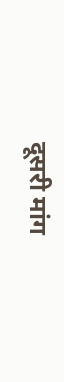दूसरी मांग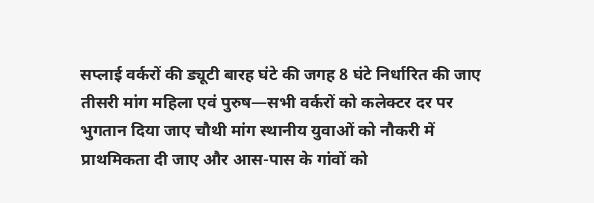सप्लाई वर्करों की ड्यूटी बारह घंटे की जगह 8 घंटे निर्धारित की जाए तीसरी मांग महिला एवं पुरुष—सभी वर्करों को कलेक्टर दर पर भुगतान दिया जाए चौथी मांग स्थानीय युवाओं को नौकरी में प्राथमिकता दी जाए और आस-पास के गांवों को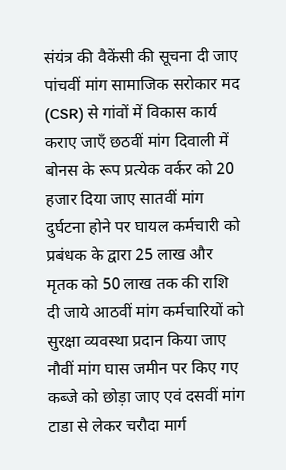संयंत्र की वैकेंसी की सूचना दी जाए पांचवीं मांग सामाजिक सरोकार मद (CSR) से गांवों में विकास कार्य कराए जाएँ छठवीं मांग दिवाली में बोनस के रूप प्रत्येक वर्कर को 20 हजार दिया जाए सातवीं मांग दुर्घटना होने पर घायल कर्मचारी को प्रबंधक के द्वारा 25 लाख और मृतक को 50 लाख तक की राशि दी जाये आठवीं मांग कर्मचारियों को सुरक्षा व्यवस्था प्रदान किया जाए नौवीं मांग घास जमीन पर किए गए कब्जे को छोड़ा जाए एवं दसवीं मांग टाडा से लेकर चरौदा मार्ग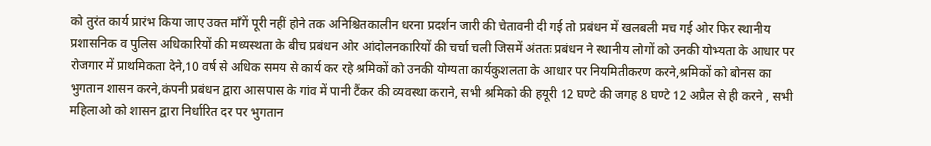को तुरंत कार्य प्रारंभ किया जाए उक्त माँगें पूरी नहीं होने तक अनिश्चितकालीन धरना प्रदर्शन जारी की चेतावनी दी गई तो प्रबंधन में खलबली मच गई ओर फिर स्थानीय प्रशासनिक व पुलिस अधिकारियों की मध्यस्थता के बीच प्रबंधन ओर आंदोलनकारियों की चर्चा चली जिसमें अंततः प्रबंधन ने स्थानीय लोगों को उनकी योभ्यता के आधार पर रोजगार में प्राथमिकता देने,10 वर्ष से अधिक समय से कार्य कर रहे श्रमिकों को उनकी योग्यता कार्यकुशलता के आधार पर नियमितीकरण करने,श्रमिकों को बोनस का भुगतान शासन करने,कंपनी प्रबंधन द्वारा आसपास के गांव में पानी टैंकर की व्यवस्था कराने, सभी श्रमिको की हयूरी 12 घण्टे की जगह 8 घण्टे 12 अप्रैल से ही करने , सभी महिलाओ को शासन द्वारा निर्धारित दर पर भुगतान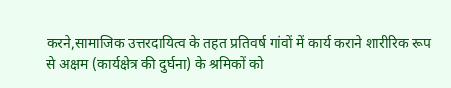करने,सामाजिक उत्तरदायित्व के तहत प्रतिवर्ष गांवों में कार्य कराने शारीरिक रूप से अक्षम (कार्यक्षेत्र की दुर्घना) के श्रमिकों को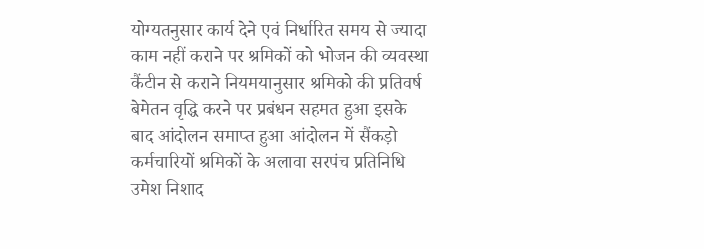योग्यतनुसार कार्य देने एवं निर्धारित समय से ज्यादा काम नहीं कराने पर श्रमिकों को भोजन की व्यवस्था कैंटीन से कराने नियमयानुसार श्रमिको की प्रतिवर्ष बेमेतन वृद्धि करने पर प्रबंधन सहमत हुआ इसके बाद आंदोलन समाप्त हुआ आंदोलन में सैंकड़ो कर्मचारियों श्रमिकों के अलावा सरपंच प्रतिनिधि उमेश निशाद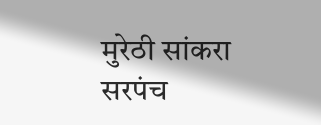मुरेठी सांकरा सरपंच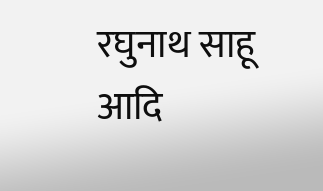रघुनाथ साहू आदि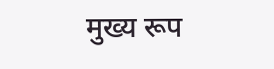मुख्य रूप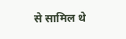से सामिल थे